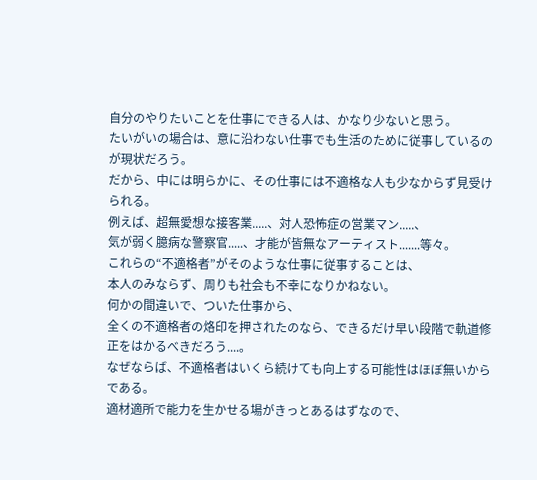自分のやりたいことを仕事にできる人は、かなり少ないと思う。
たいがいの場合は、意に沿わない仕事でも生活のために従事しているのが現状だろう。
だから、中には明らかに、その仕事には不適格な人も少なからず見受けられる。
例えば、超無愛想な接客業.....、対人恐怖症の営業マン.....、
気が弱く臆病な警察官.....、才能が皆無なアーティスト.......等々。
これらの“不適格者”がそのような仕事に従事することは、
本人のみならず、周りも社会も不幸になりかねない。
何かの間違いで、ついた仕事から、
全くの不適格者の烙印を押されたのなら、できるだけ早い段階で軌道修正をはかるべきだろう....。
なぜならば、不適格者はいくら続けても向上する可能性はほぼ無いからである。
適材適所で能力を生かせる場がきっとあるはずなので、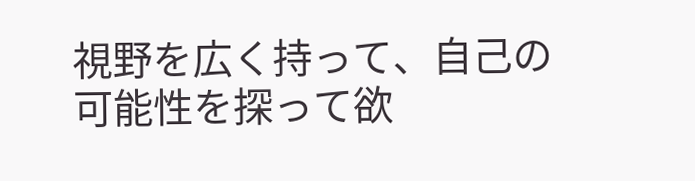視野を広く持って、自己の可能性を探って欲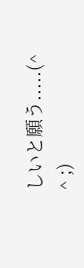しいと願う.....(^ ^ ;)